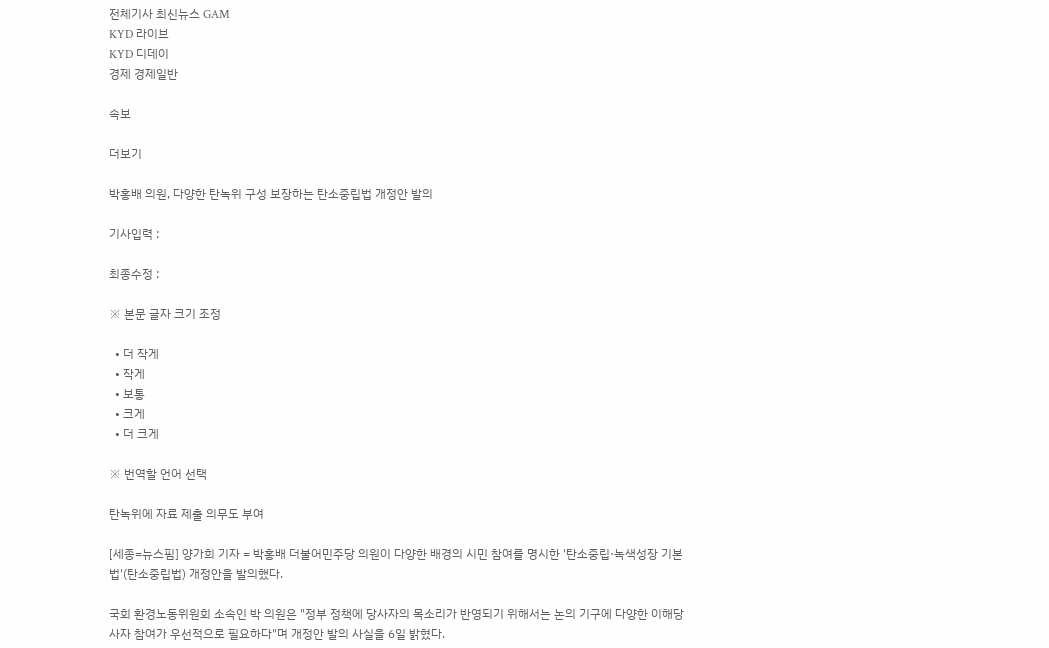전체기사 최신뉴스 GAM
KYD 라이브
KYD 디데이
경제 경제일반

속보

더보기

박홍배 의원, 다양한 탄녹위 구성 보장하는 탄소중립법 개정안 발의

기사입력 :

최종수정 :

※ 본문 글자 크기 조정

  • 더 작게
  • 작게
  • 보통
  • 크게
  • 더 크게

※ 번역할 언어 선택

탄녹위에 자료 제출 의무도 부여

[세종=뉴스핌] 양가희 기자 = 박홍배 더불어민주당 의원이 다양한 배경의 시민 참여를 명시한 '탄소중립·녹색성장 기본법'(탄소중립법) 개정안을 발의했다.

국회 환경노동위원회 소속인 박 의원은 "정부 정책에 당사자의 목소리가 반영되기 위해서는 논의 기구에 다양한 이해당사자 참여가 우선적으로 필요하다"며 개정안 발의 사실을 6일 밝혔다.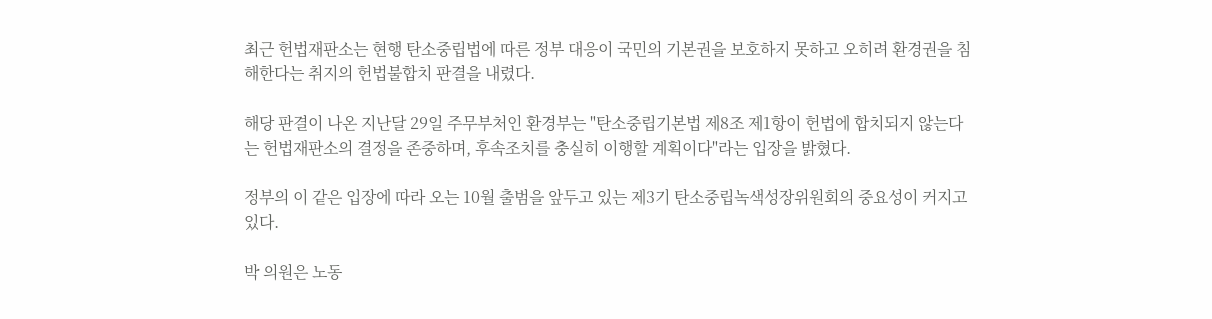최근 헌법재판소는 현행 탄소중립법에 따른 정부 대응이 국민의 기본권을 보호하지 못하고 오히려 환경권을 침해한다는 취지의 헌법불합치 판결을 내렸다.

해당 판결이 나온 지난달 29일 주무부처인 환경부는 "탄소중립기본법 제8조 제1항이 헌법에 합치되지 않는다는 헌법재판소의 결정을 존중하며, 후속조치를 충실히 이행할 계획이다"라는 입장을 밝혔다.

정부의 이 같은 입장에 따라 오는 10월 출범을 앞두고 있는 제3기 탄소중립녹색성장위원회의 중요성이 커지고 있다.

박 의원은 노동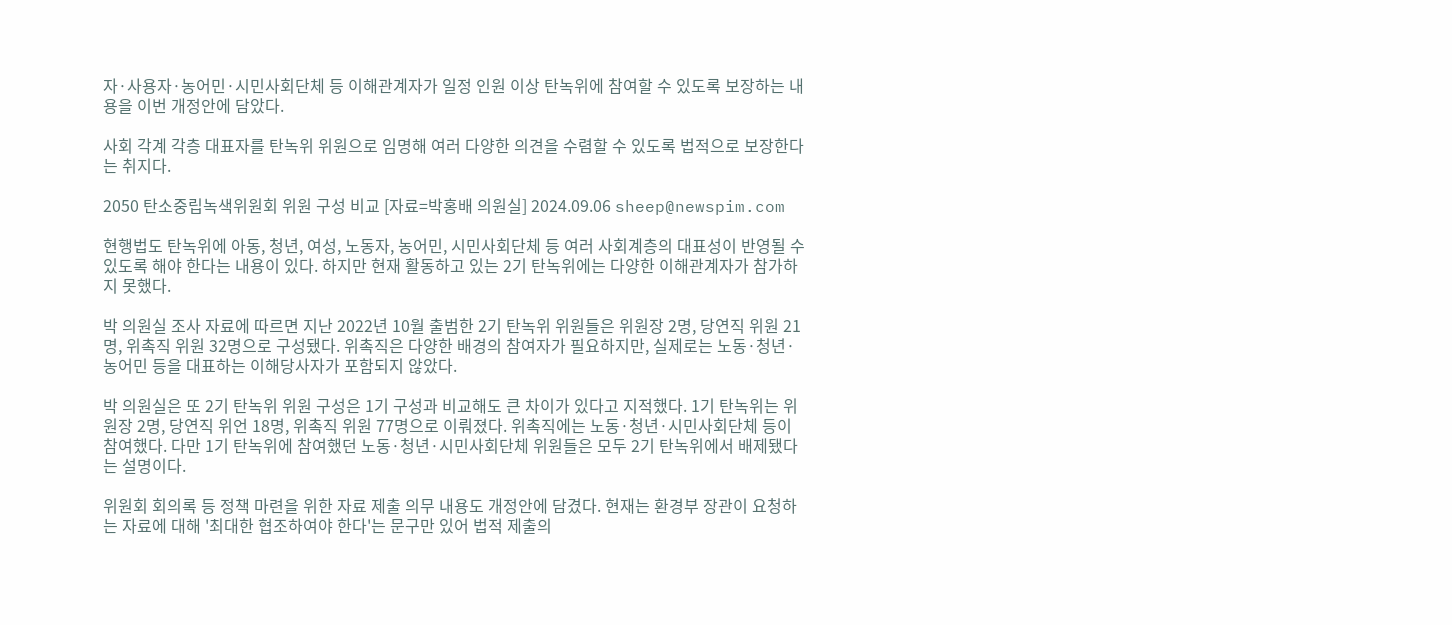자·사용자·농어민·시민사회단체 등 이해관계자가 일정 인원 이상 탄녹위에 참여할 수 있도록 보장하는 내용을 이번 개정안에 담았다.

사회 각계 각층 대표자를 탄녹위 위원으로 임명해 여러 다양한 의견을 수렴할 수 있도록 법적으로 보장한다는 취지다.

2050 탄소중립녹색위원회 위원 구성 비교 [자료=박홍배 의원실] 2024.09.06 sheep@newspim.com

현행법도 탄녹위에 아동, 청년, 여성, 노동자, 농어민, 시민사회단체 등 여러 사회계층의 대표성이 반영될 수 있도록 해야 한다는 내용이 있다. 하지만 현재 활동하고 있는 2기 탄녹위에는 다양한 이해관계자가 참가하지 못했다.

박 의원실 조사 자료에 따르면 지난 2022년 10월 출범한 2기 탄녹위 위원들은 위원장 2명, 당연직 위원 21명, 위촉직 위원 32명으로 구성됐다. 위촉직은 다양한 배경의 참여자가 필요하지만, 실제로는 노동·청년·농어민 등을 대표하는 이해당사자가 포함되지 않았다.

박 의원실은 또 2기 탄녹위 위원 구성은 1기 구성과 비교해도 큰 차이가 있다고 지적했다. 1기 탄녹위는 위원장 2명, 당연직 위언 18명, 위촉직 위원 77명으로 이뤄졌다. 위촉직에는 노동·청년·시민사회단체 등이 참여했다. 다만 1기 탄녹위에 참여했던 노동·청년·시민사회단체 위원들은 모두 2기 탄녹위에서 배제됐다는 설명이다.

위원회 회의록 등 정책 마련을 위한 자료 제출 의무 내용도 개정안에 담겼다. 현재는 환경부 장관이 요청하는 자료에 대해 '최대한 협조하여야 한다'는 문구만 있어 법적 제출의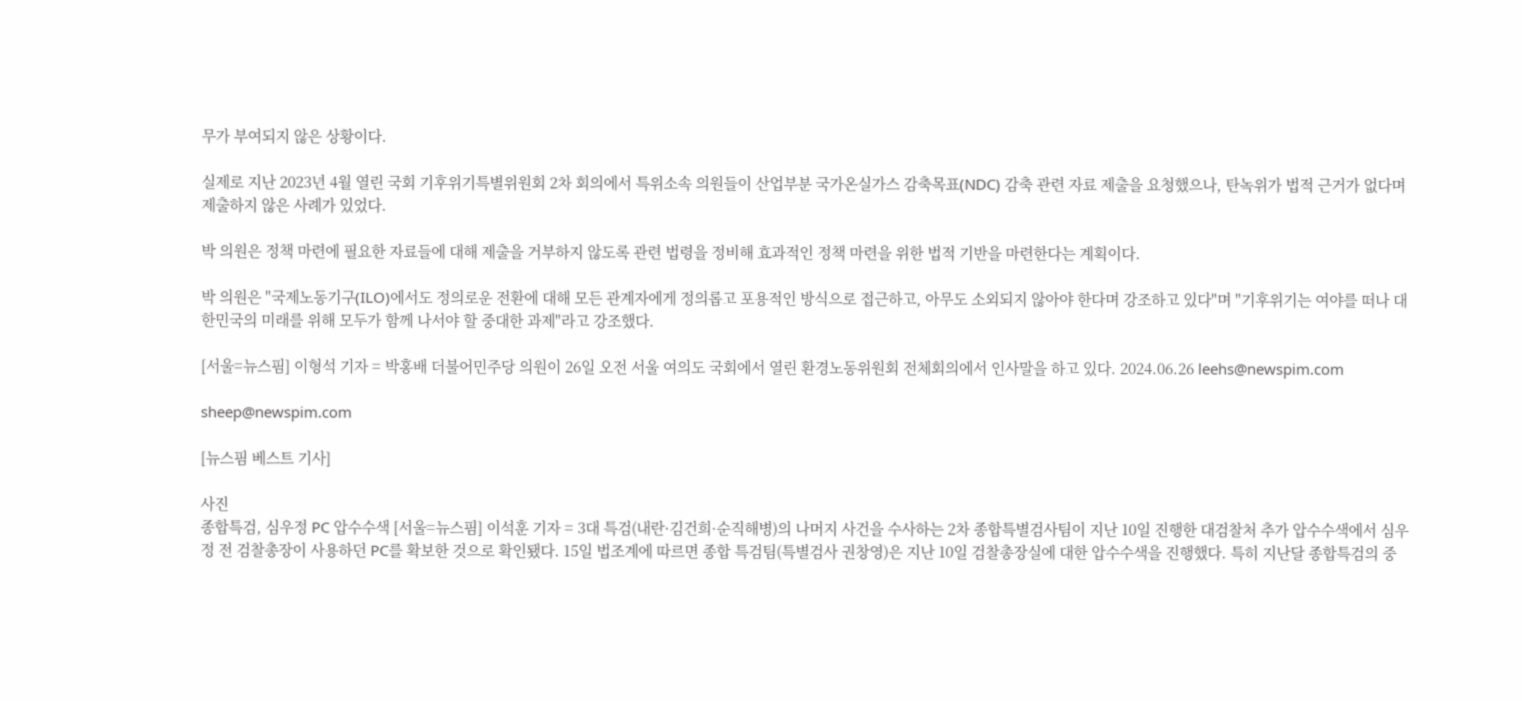무가 부여되지 않은 상황이다.

실제로 지난 2023년 4월 열린 국회 기후위기특별위원회 2차 회의에서 특위소속 의원들이 산업부분 국가온실가스 감축목표(NDC) 감축 관련 자료 제출을 요청했으나, 탄녹위가 법적 근거가 없다며 제출하지 않은 사례가 있었다.

박 의원은 정책 마련에 필요한 자료들에 대해 제출을 거부하지 않도록 관련 법령을 정비해 효과적인 정책 마련을 위한 법적 기반을 마련한다는 계획이다.

박 의원은 "국제노동기구(ILO)에서도 정의로운 전환에 대해 모든 관계자에게 정의롭고 포용적인 방식으로 접근하고, 아무도 소외되지 않아야 한다며 강조하고 있다"며 "기후위기는 여야를 떠나 대한민국의 미래를 위해 모두가 함께 나서야 할 중대한 과제"라고 강조했다.

[서울=뉴스핌] 이형석 기자 = 박홍배 더불어민주당 의원이 26일 오전 서울 여의도 국회에서 열린 환경노동위원회 전체회의에서 인사말을 하고 있다. 2024.06.26 leehs@newspim.com

sheep@newspim.com

[뉴스핌 베스트 기사]

사진
종합특검, 심우정 PC 압수수색 [서울=뉴스핌] 이석훈 기자 = 3대 특검(내란·김건희·순직해병)의 나머지 사건을 수사하는 2차 종합특별검사팀이 지난 10일 진행한 대검찰처 추가 압수수색에서 심우정 전 검찰총장이 사용하던 PC를 확보한 것으로 확인됐다. 15일 법조계에 따르면 종합 특검팀(특별검사 권창영)은 지난 10일 검찰총장실에 대한 압수수색을 진행했다. 특히 지난달 종합특검의 중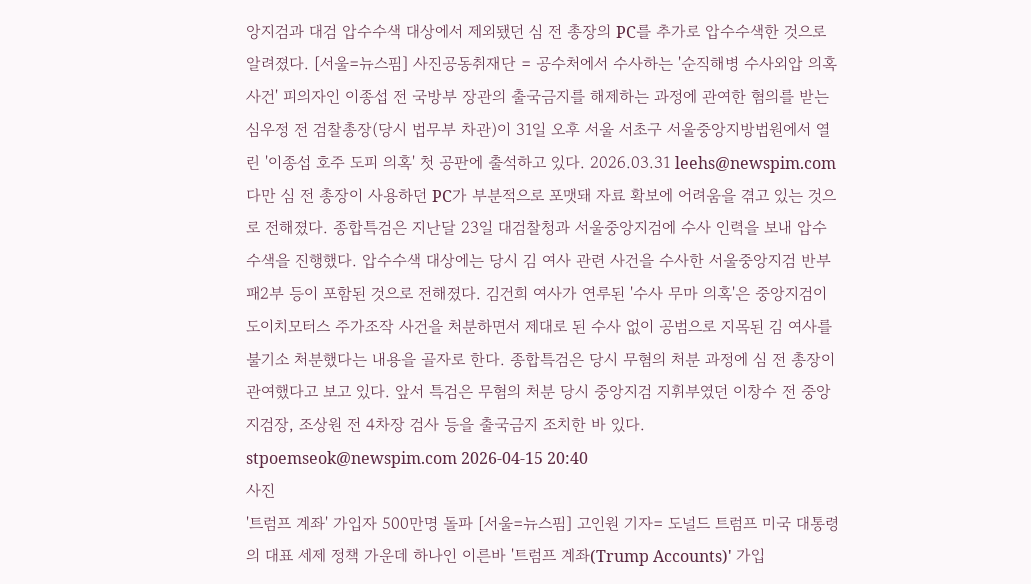앙지검과 대검 압수수색 대상에서 제외됐던 심 전 총장의 PC를 추가로 압수수색한 것으로 알려졌다. [서울=뉴스핌] 사진공동취재단 = 공수처에서 수사하는 '순직해병 수사외압 의혹 사건' 피의자인 이종섭 전 국방부 장관의 출국금지를 해제하는 과정에 관여한 혐의를 받는 심우정 전 검찰총장(당시 법무부 차관)이 31일 오후 서울 서초구 서울중앙지방법원에서 열린 '이종섭 호주 도피 의혹' 첫 공판에 출석하고 있다. 2026.03.31 leehs@newspim.com 다만 심 전 총장이 사용하던 PC가 부분적으로 포맷돼 자료 확보에 어려움을 겪고 있는 것으로 전해졌다. 종합특검은 지난달 23일 대검찰청과 서울중앙지검에 수사 인력을 보내 압수수색을 진행했다. 압수수색 대상에는 당시 김 여사 관련 사건을 수사한 서울중앙지검 반부패2부 등이 포함된 것으로 전해졌다. 김건희 여사가 연루된 '수사 무마 의혹'은 중앙지검이 도이치모터스 주가조작 사건을 처분하면서 제대로 된 수사 없이 공범으로 지목된 김 여사를 불기소 처분했다는 내용을 골자로 한다. 종합특검은 당시 무혐의 처분 과정에 심 전 총장이 관여했다고 보고 있다. 앞서 특검은 무혐의 처분 당시 중앙지검 지휘부였던 이창수 전 중앙지검장, 조상원 전 4차장 검사 등을 출국금지 조치한 바 있다. stpoemseok@newspim.com 2026-04-15 20:40
사진
'트럼프 계좌' 가입자 500만명 돌파 [서울=뉴스핌] 고인원 기자= 도널드 트럼프 미국 대통령의 대표 세제 정책 가운데 하나인 이른바 '트럼프 계좌(Trump Accounts)' 가입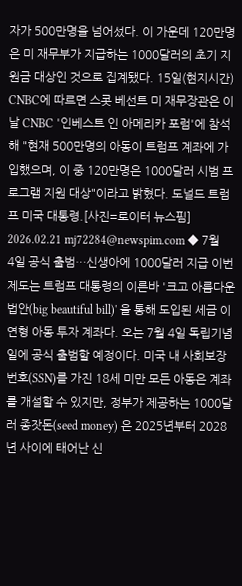자가 500만명을 넘어섰다. 이 가운데 120만명은 미 재무부가 지급하는 1000달러의 초기 지원금 대상인 것으로 집계됐다. 15일(현지시간) CNBC에 따르면 스콧 베선트 미 재무장관은 이날 CNBC '인베스트 인 아메리카 포럼'에 참석해 "현재 500만명의 아동이 트럼프 계좌에 가입했으며, 이 중 120만명은 1000달러 시범 프로그램 지원 대상"이라고 밝혔다. 도널드 트럼프 미국 대통령.[사진=로이터 뉴스핌]  2026.02.21 mj72284@newspim.com ◆ 7월 4일 공식 출범…신생아에 1000달러 지급 이번 제도는 트럼프 대통령의 이른바 '크고 아름다운 법안(big beautiful bill)' 을 통해 도입된 세금 이연형 아동 투자 계좌다. 오는 7월 4일 독립기념일에 공식 출범할 예정이다. 미국 내 사회보장번호(SSN)를 가진 18세 미만 모든 아동은 계좌를 개설할 수 있지만, 정부가 제공하는 1000달러 종잣돈(seed money) 은 2025년부터 2028년 사이에 태어난 신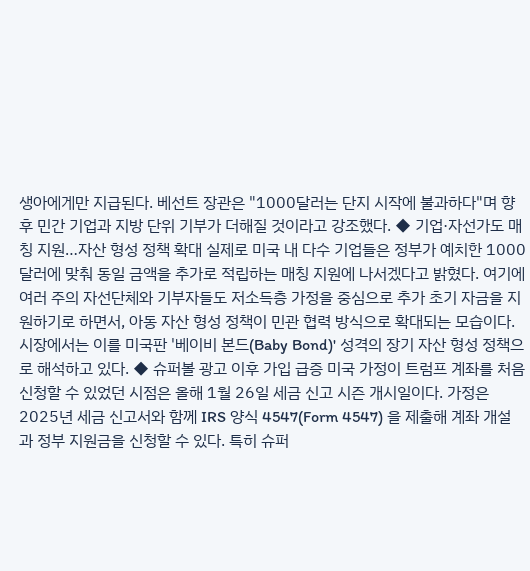생아에게만 지급된다. 베선트 장관은 "1000달러는 단지 시작에 불과하다"며 향후 민간 기업과 지방 단위 기부가 더해질 것이라고 강조했다. ◆ 기업·자선가도 매칭 지원…자산 형성 정책 확대 실제로 미국 내 다수 기업들은 정부가 예치한 1000달러에 맞춰 동일 금액을 추가로 적립하는 매칭 지원에 나서겠다고 밝혔다. 여기에 여러 주의 자선단체와 기부자들도 저소득층 가정을 중심으로 추가 초기 자금을 지원하기로 하면서, 아동 자산 형성 정책이 민관 협력 방식으로 확대되는 모습이다. 시장에서는 이를 미국판 '베이비 본드(Baby Bond)' 성격의 장기 자산 형성 정책으로 해석하고 있다. ◆ 슈퍼볼 광고 이후 가입 급증 미국 가정이 트럼프 계좌를 처음 신청할 수 있었던 시점은 올해 1월 26일 세금 신고 시즌 개시일이다. 가정은 2025년 세금 신고서와 함께 IRS 양식 4547(Form 4547) 을 제출해 계좌 개설과 정부 지원금을 신청할 수 있다. 특히 슈퍼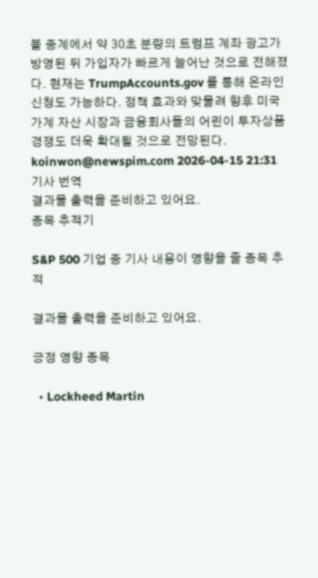볼 중계에서 약 30초 분량의 트럼프 계좌 광고가 방영된 뒤 가입자가 빠르게 늘어난 것으로 전해졌다. 현재는 TrumpAccounts.gov 를 통해 온라인 신청도 가능하다. 정책 효과와 맞물려 향후 미국 가계 자산 시장과 금융회사들의 어린이 투자상품 경쟁도 더욱 확대될 것으로 전망된다. koinwon@newspim.com 2026-04-15 21:31
기사 번역
결과물 출력을 준비하고 있어요.
종목 추적기

S&P 500 기업 중 기사 내용이 영향을 줄 종목 추적

결과물 출력을 준비하고 있어요.

긍정 영향 종목

  • Lockheed Martin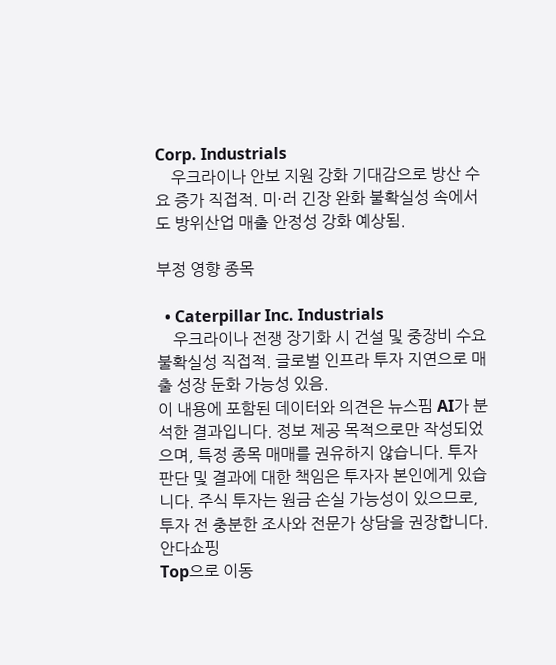Corp. Industrials
    우크라이나 안보 지원 강화 기대감으로 방산 수요 증가 직접적. 미·러 긴장 완화 불확실성 속에서도 방위산업 매출 안정성 강화 예상됨.

부정 영향 종목

  • Caterpillar Inc. Industrials
    우크라이나 전쟁 장기화 시 건설 및 중장비 수요 불확실성 직접적. 글로벌 인프라 투자 지연으로 매출 성장 둔화 가능성 있음.
이 내용에 포함된 데이터와 의견은 뉴스핌 AI가 분석한 결과입니다. 정보 제공 목적으로만 작성되었으며, 특정 종목 매매를 권유하지 않습니다. 투자 판단 및 결과에 대한 책임은 투자자 본인에게 있습니다. 주식 투자는 원금 손실 가능성이 있으므로, 투자 전 충분한 조사와 전문가 상담을 권장합니다.
안다쇼핑
Top으로 이동